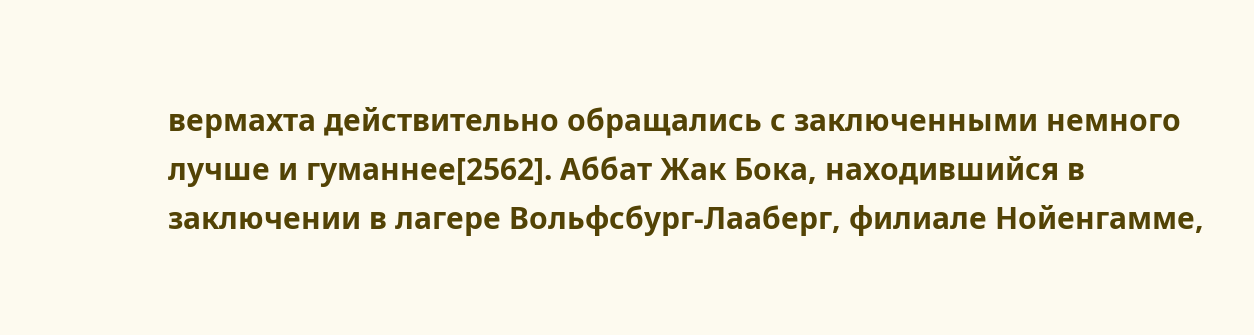вермахта действительно обращались с заключенными немного лучше и гуманнее[2562]. Аббат Жак Бока, находившийся в заключении в лагере Вольфсбург-Лааберг, филиале Нойенгамме,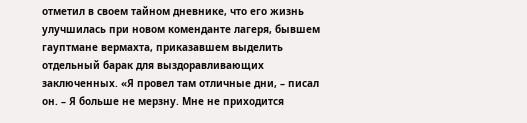отметил в своем тайном дневнике, что его жизнь улучшилась при новом коменданте лагеря, бывшем гауптмане вермахта, приказавшем выделить отдельный барак для выздоравливающих заключенных. «Я провел там отличные дни, – писал он. – Я больше не мерзну. Мне не приходится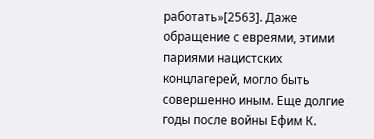работать»[2563]. Даже обращение с евреями, этими париями нацистских концлагерей, могло быть совершенно иным. Еще долгие годы после войны Ефим К.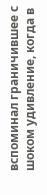вспоминал граничившее с шоком удивление, когда в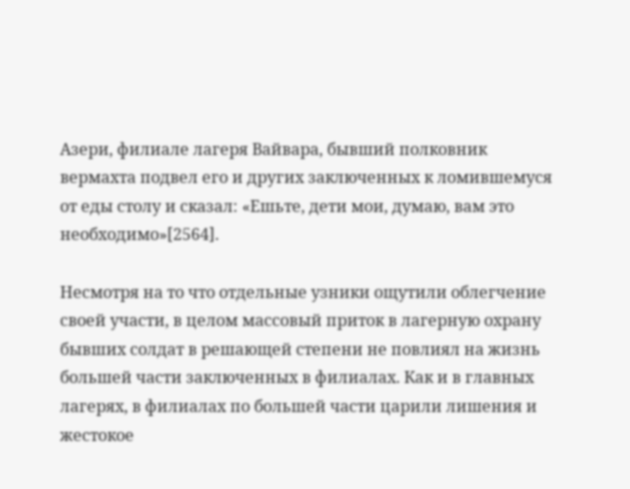Азери, филиале лагеря Вайвара, бывший полковник вермахта подвел его и других заключенных к ломившемуся от еды столу и сказал: «Ешьте, дети мои, думаю, вам это необходимо»[2564].

Несмотря на то что отдельные узники ощутили облегчение своей участи, в целом массовый приток в лагерную охрану бывших солдат в решающей степени не повлиял на жизнь большей части заключенных в филиалах. Как и в главных лагерях, в филиалах по большей части царили лишения и жестокое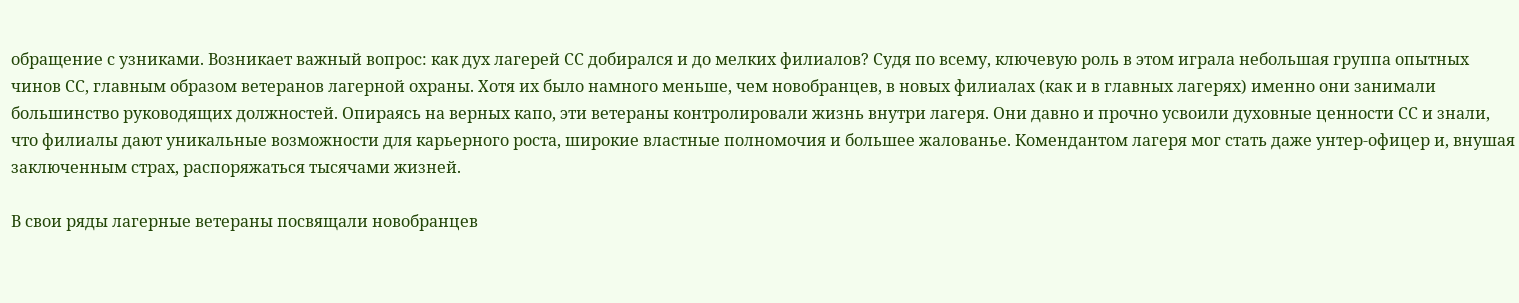обращение с узниками. Возникает важный вопрос: как дух лагерей СС добирался и до мелких филиалов? Судя по всему, ключевую роль в этом играла небольшая группа опытных чинов СС, главным образом ветеранов лагерной охраны. Хотя их было намного меньше, чем новобранцев, в новых филиалах (как и в главных лагерях) именно они занимали большинство руководящих должностей. Опираясь на верных капо, эти ветераны контролировали жизнь внутри лагеря. Они давно и прочно усвоили духовные ценности СС и знали, что филиалы дают уникальные возможности для карьерного роста, широкие властные полномочия и большее жалованье. Комендантом лагеря мог стать даже унтер-офицер и, внушая заключенным страх, распоряжаться тысячами жизней.

В свои ряды лагерные ветераны посвящали новобранцев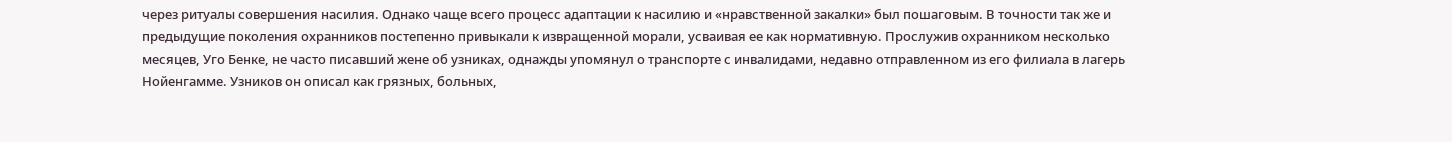через ритуалы совершения насилия. Однако чаще всего процесс адаптации к насилию и «нравственной закалки» был пошаговым. В точности так же и предыдущие поколения охранников постепенно привыкали к извращенной морали, усваивая ее как нормативную. Прослужив охранником несколько месяцев, Уго Бенке, не часто писавший жене об узниках, однажды упомянул о транспорте с инвалидами, недавно отправленном из его филиала в лагерь Нойенгамме. Узников он описал как грязных, больных,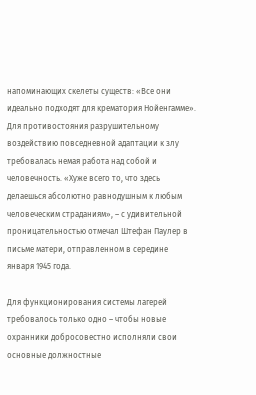напоминающих скелеты существ: «Все они идеально подходят для крематория Нойенгамме». Для противостояния разрушительному воздействию повседневной адаптации к злу требовалась немая работа над собой и человечность. «Хуже всего то, что здесь делаешься абсолютно равнодушным к любым человеческим страданиям», – с удивительной проницательностью отмечал Штефан Паулер в письме матери, отправленном в середине января 1945 года.

Для функционирования системы лагерей требовалось только одно – чтобы новые охранники добросовестно исполняли свои основные должностные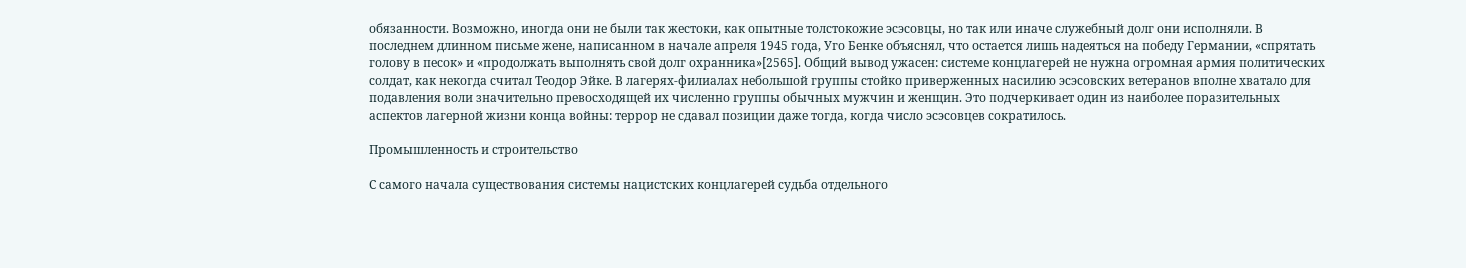обязанности. Возможно, иногда они не были так жестоки, как опытные толстокожие эсэсовцы, но так или иначе служебный долг они исполняли. В последнем длинном письме жене, написанном в начале апреля 1945 года, Уго Бенке объяснял, что остается лишь надеяться на победу Германии, «спрятать голову в песок» и «продолжать выполнять свой долг охранника»[2565]. Общий вывод ужасен: системе концлагерей не нужна огромная армия политических солдат, как некогда считал Теодор Эйке. В лагерях-филиалах небольшой группы стойко приверженных насилию эсэсовских ветеранов вполне хватало для подавления воли значительно превосходящей их численно группы обычных мужчин и женщин. Это подчеркивает один из наиболее поразительных аспектов лагерной жизни конца войны: террор не сдавал позиции даже тогда, когда число эсэсовцев сократилось.

Промышленность и строительство

С самого начала существования системы нацистских концлагерей судьба отдельного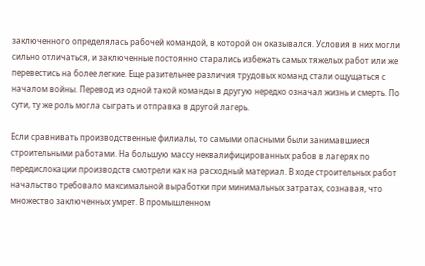заключенного определялась рабочей командой, в которой он оказывался. Условия в них могли сильно отличаться, и заключенные постоянно старались избежать самых тяжелых работ или же перевестись на более легкие. Еще разительнее различия трудовых команд стали ощущаться с началом войны. Перевод из одной такой команды в другую нередко означал жизнь и смерть. По сути, ту же роль могла сыграть и отправка в другой лагерь.

Если сравнивать производственные филиалы, то самыми опасными были занимавшиеся строительными работами. На большую массу неквалифицированных рабов в лагерях по передислокации производств смотрели как на расходный материал. В ходе строительных работ начальство требовало максимальной выработки при минимальных затратах, сознавая, что множество заключенных умрет. В промышленном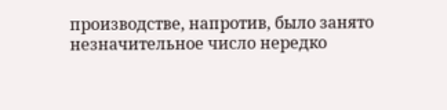производстве, напротив, было занято незначительное число нередко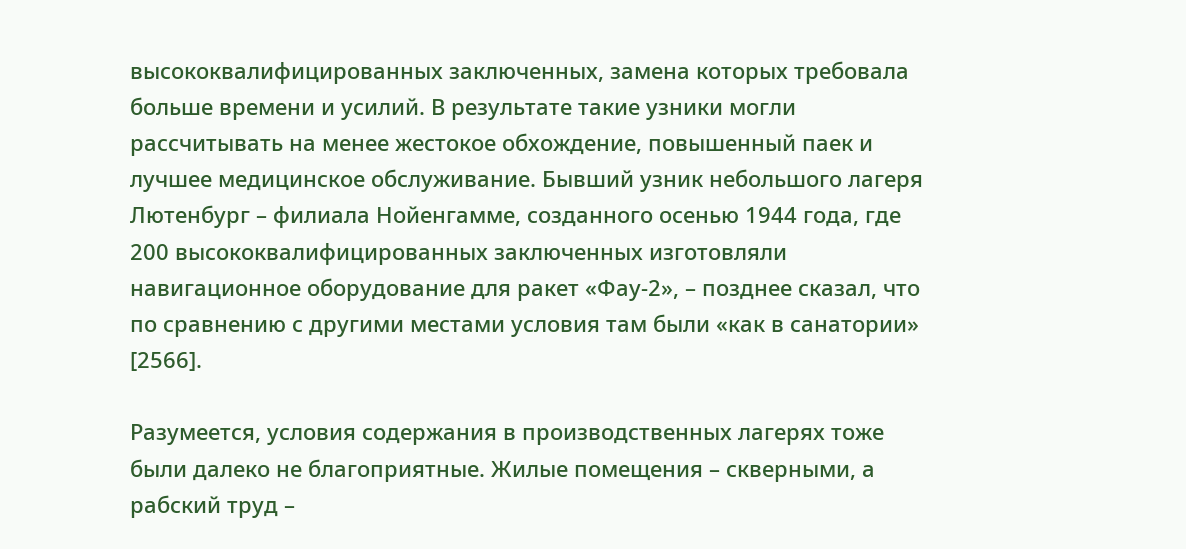высококвалифицированных заключенных, замена которых требовала больше времени и усилий. В результате такие узники могли рассчитывать на менее жестокое обхождение, повышенный паек и лучшее медицинское обслуживание. Бывший узник небольшого лагеря Лютенбург – филиала Нойенгамме, созданного осенью 1944 года, где 200 высококвалифицированных заключенных изготовляли навигационное оборудование для ракет «Фау-2», – позднее сказал, что по сравнению с другими местами условия там были «как в санатории» [2566].

Разумеется, условия содержания в производственных лагерях тоже были далеко не благоприятные. Жилые помещения – скверными, а рабский труд –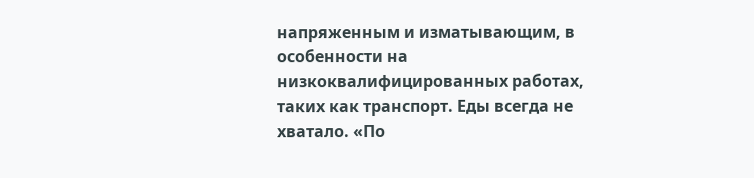напряженным и изматывающим, в особенности на низкоквалифицированных работах, таких как транспорт. Еды всегда не хватало. «По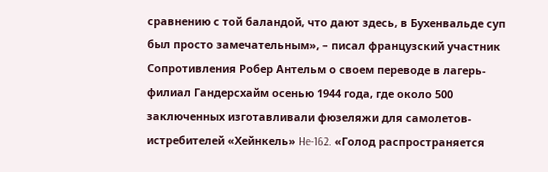сравнению с той баландой, что дают здесь, в Бухенвальде суп был просто замечательным», – писал французский участник Сопротивления Робер Антельм о своем переводе в лагерь-филиал Гандерсхайм осенью 1944 года, где около 500 заключенных изготавливали фюзеляжи для самолетов-истребителей «Хейнкель» He-162. «Голод распространяется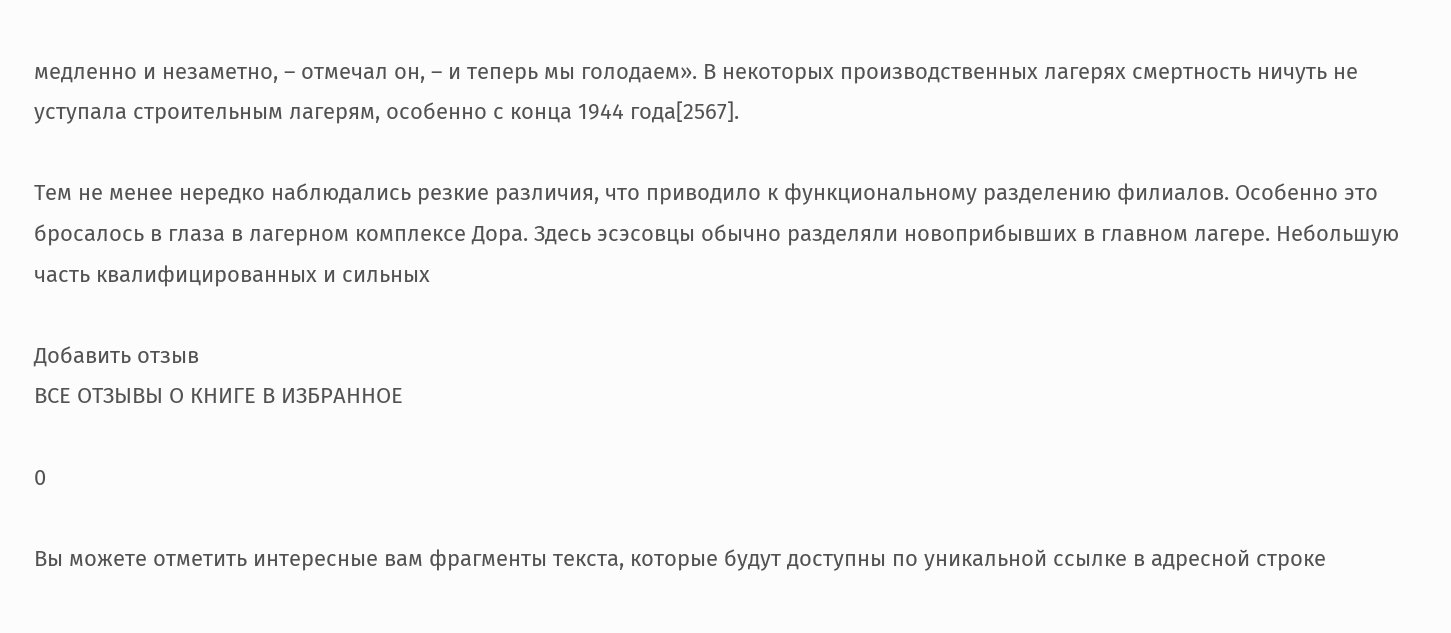медленно и незаметно, – отмечал он, – и теперь мы голодаем». В некоторых производственных лагерях смертность ничуть не уступала строительным лагерям, особенно с конца 1944 года[2567].

Тем не менее нередко наблюдались резкие различия, что приводило к функциональному разделению филиалов. Особенно это бросалось в глаза в лагерном комплексе Дора. Здесь эсэсовцы обычно разделяли новоприбывших в главном лагере. Небольшую часть квалифицированных и сильных

Добавить отзыв
ВСЕ ОТЗЫВЫ О КНИГЕ В ИЗБРАННОЕ

0

Вы можете отметить интересные вам фрагменты текста, которые будут доступны по уникальной ссылке в адресной строке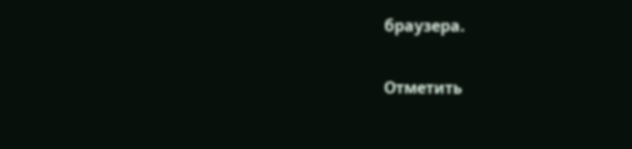браузера.

Отметить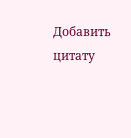Добавить цитату